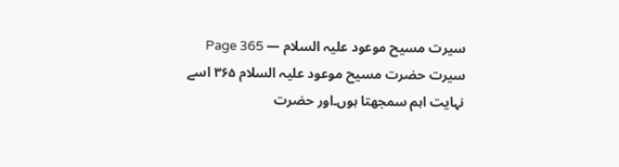سیرت مسیح موعود علیہ السلام — Page 365
سیرت حضرت مسیح موعود علیہ السلام ۳۶۵ اسے نہایت اہم سمجھتا ہوں۔اور حضرت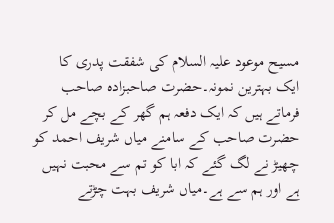مسیح موعود علیہ السلام کی شفقت پدری کا ایک بہترین نمونہ۔حضرت صاحبزادہ صاحب فرماتے ہیں کہ ایک دفعہ ہم گھر کے بچے مل کر حضرت صاحب کے سامنے میاں شریف احمد کو چھیڑ نے لگ گئے کہ ابا کو تم سے محبت نہیں ہے اور ہم سے ہے۔میاں شریف بہت چڑتے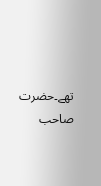تھے۔حضرت صاحب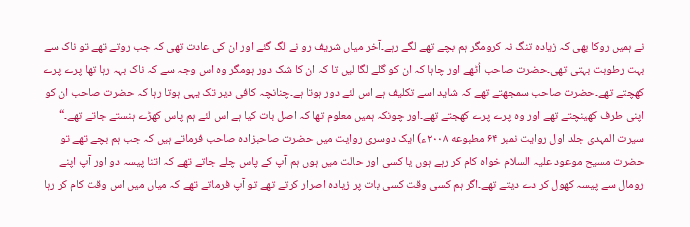نے ہمیں روکا بھی کہ زیادہ تنگ نہ کرومگر ہم بچے تھے لگے رہے۔آخر میاں شریف رو نے لگ گئے اور ان کی عادت تھی کہ جب روتے تھے تو ناک سے بہت رطوبت بہتی تھی۔حضرت صاحب اُٹھے اور چاہا کہ ان کو گلے لگا لیں تا کہ ان کا شک دور ہومگر وہ اس وجہ سے کہ ناک بہہ رہا تھا پرے پرے کھچتے تھے۔حضرت صاحب سمجھتے تھے کہ شاید اسے تکلیف ہے اس لئے دور ہوتا ہے۔چنانچہ کافی دیر تک یہی ہوتا رہا کہ حضرت صاحب ان کو اپنی طرف کھینچتے تھے اور وہ پرے پرے کھجتے تھے۔اور چونکہ ہمیں معلوم تھا کہ اصل بات کیا ہے اس لئے ہم پاس کھڑے ہنستے جاتے تھے۔“ سیرت المہدی جلد اول روایت نمبر ۶۴ مطبوعه ۲۰۰۸ء) ایک دوسری روایت میں حضرت صاحبزادہ صاحب فرماتے ہیں کہ جب ہم بچے تھے تو حضرت مسیح موعود علیہ السلام خواہ کام کر رہے ہوں یا کسی اور حالت میں ہوں ہم آپ کے پاس چلے جاتے تھے کہ اتنا پیسہ دو اور آپ اپنے رومال سے پیسہ کھول کر دے دیتے تھے۔اگر ہم کسی وقت کسی بات پر زیادہ اصرار کرتے تھے تو آپ فرماتے تھے کہ میاں میں اس وقت کام کر رہا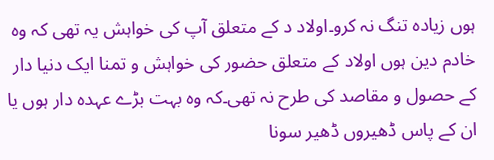ہوں زیادہ تنگ نہ کرو۔اولاد د کے متعلق آپ کی خواہش یہ تھی کہ وہ خادم دین ہوں اولاد کے متعلق حضور کی خواہش و تمنا ایک دنیا دار کے حصول و مقاصد کی طرح نہ تھی۔کہ وہ بہت بڑے عہدہ دار ہوں یا ان کے پاس ڈھیروں ڈھیر سونا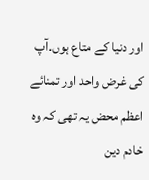اور دنیا کے متاع ہوں۔آپ کی غرض واحد اور تمنائے اعظم محض یہ تھی کہ وہ خادم دین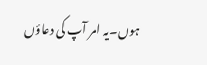ہوں۔یہ امر آپ کی دعاؤں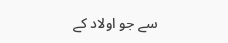سے جو اولاد کے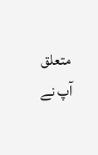متعلق آپ نے